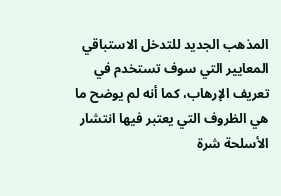المذهب الجديد للتدخل الاستباقي المعايير التي سوف تستخدم في تعريف الإرهاب، كما أنه لم يوضح ما هي الظروف التي يعتبر فيها انتشار الأسلحة شرة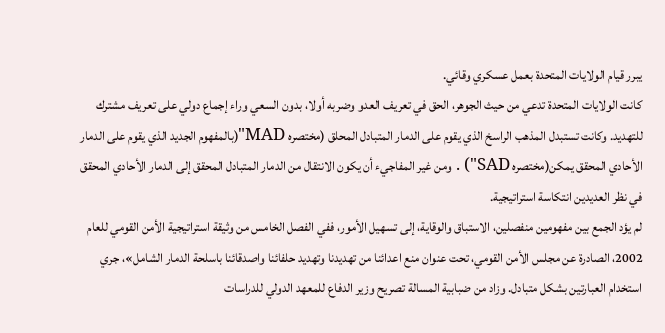يبرر قيام الولايات المتحدة بعمل عسكري وقائي.
كانت الولايات المتحدة تدعي من حيث الجوهر، الحق في تعريف العدو وضربه أولا، بدون السعي وراء إجماع دولي على تعريف مشترك للتهديد. وكانت تستبدل المذهب الراسخ الذي يقوم على الدمار المتبادل المحلق (مختصره MAD"(بالمفهوم الجديد الذي يقوم على الدمار الأحادي المحقق يمكن(مختصره SAD") . ومن غير المفاجيء أن يكون الانتقال من الدمار المتبادل المحقق إلى الدمار الأحادي المحقق في نظر العديدين انتكاسة استراتيجية.
لم يؤد الجمع بين مفهومين منفصلين، الاستباق والوقاية، إلى تسهيل الأمور، ففي الفصل الخامس من وثيقة استراتيجية الأمن القومي للعام 2002، الصادرة عن مجلس الأمن القومي، تحت عنوان منع اعدائنا من تهديدنا وتهديد حلفائنا واصدقائنا باسلحة الدمار الشامل»، جري استخدام العبارتين بشكل متبادل. وزاد من ضبابية المسالة تصريح وزير الدفاع للمعهد الدولي للدراسات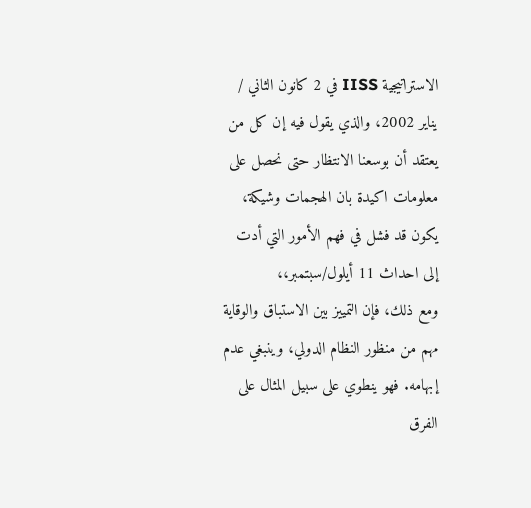الاستراتيجية IISS في 2 كانون الثاني / يناير 2002، والذي يقول فيه إن كل من يعتقد أن بوسعنا الانتظار حتى نحصل على معلومات اكيدة بان الهجمات وشيكة، يكون قد فشل في فهم الأمور التي أدت إلى احداث 11 أيلول/سبتمبر،،
ومع ذلك، فإن التمييز بين الاستباق والوقاية مهم من منظور النظام الدولي، وينبغي عدم إبهامه. فهو ينطوي على سبيل المثال على الفرق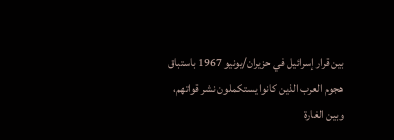بين قرار إسرائيل في حزيران/يونيو 1967 باستباق هجوم العرب الذين كانوا يستكملون نشر قواتهم، وبين الغارة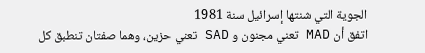الجوية التي شنتها إسرائيل سنة 1981
اتفق أن MAD تعني مجنون و SAD تعني حزين، وهما صفتان تنطبق كل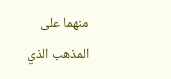منهما على المذهب الذي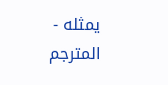يمثله - المترجم